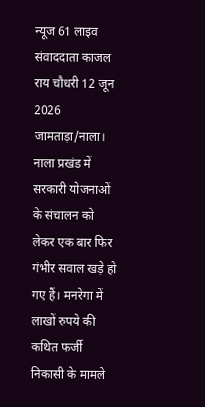न्यूज 61 लाइव संवाददाता काजल राय चौधरी 12 जून 2026 जामताड़ा/नाला। नाला प्रखंड में सरकारी योजनाओं के संचालन को लेकर एक बार फिर गंभीर सवाल खड़े हो गए हैं। मनरेगा में लाखों रुपये की कथित फर्जी निकासी के मामले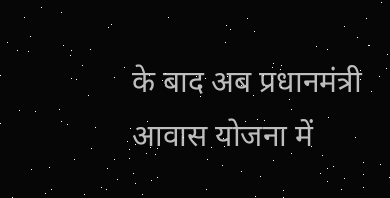के बाद अब प्रधानमंत्री आवास योजना में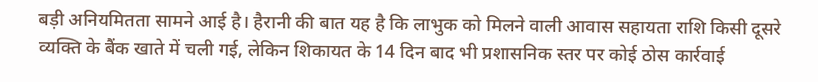बड़ी अनियमितता सामने आई है। हैरानी की बात यह है कि लाभुक को मिलने वाली आवास सहायता राशि किसी दूसरे व्यक्ति के बैंक खाते में चली गई, लेकिन शिकायत के 14 दिन बाद भी प्रशासनिक स्तर पर कोई ठोस कार्रवाई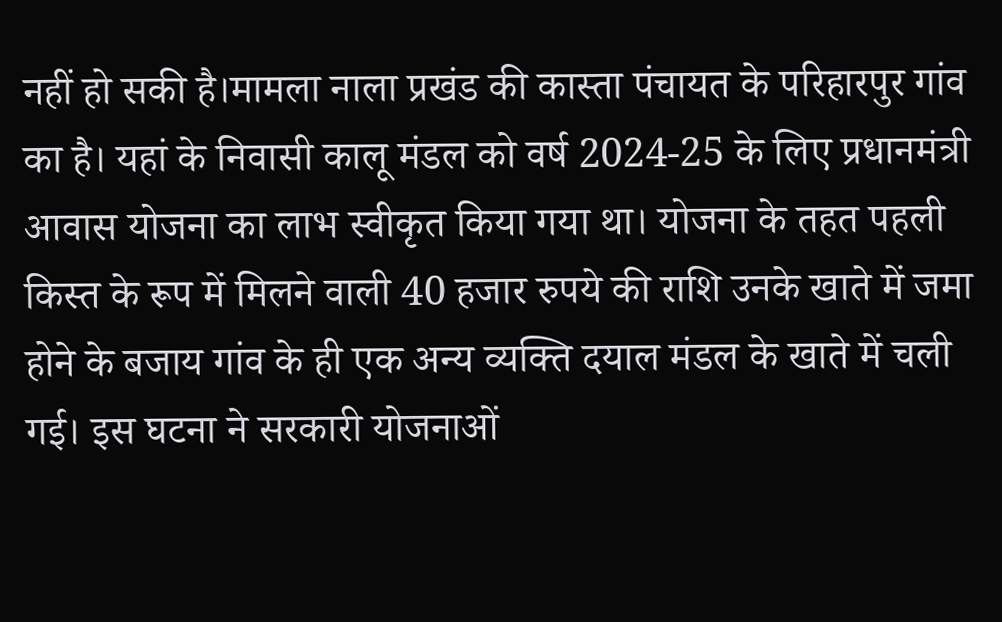नहीं हो सकी है।मामला नाला प्रखंड की कास्ता पंचायत के परिहारपुर गांव का है। यहां के निवासी कालू मंडल को वर्ष 2024-25 के लिए प्रधानमंत्री आवास योजना का लाभ स्वीकृत किया गया था। योजना के तहत पहली किस्त के रूप में मिलने वाली 40 हजार रुपये की राशि उनके खाते में जमा होने के बजाय गांव के ही एक अन्य व्यक्ति दयाल मंडल के खाते में चली गई। इस घटना ने सरकारी योजनाओं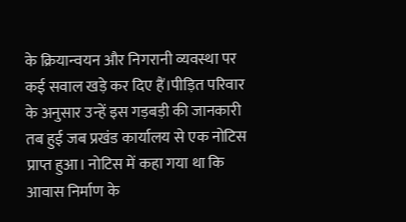के क्रियान्वयन और निगरानी व्यवस्था पर कई सवाल खड़े कर दिए हैं।पीड़ित परिवार के अनुसार उन्हें इस गड़बड़ी की जानकारी तब हुई जब प्रखंड कार्यालय से एक नोटिस प्राप्त हुआ। नोटिस में कहा गया था कि आवास निर्माण के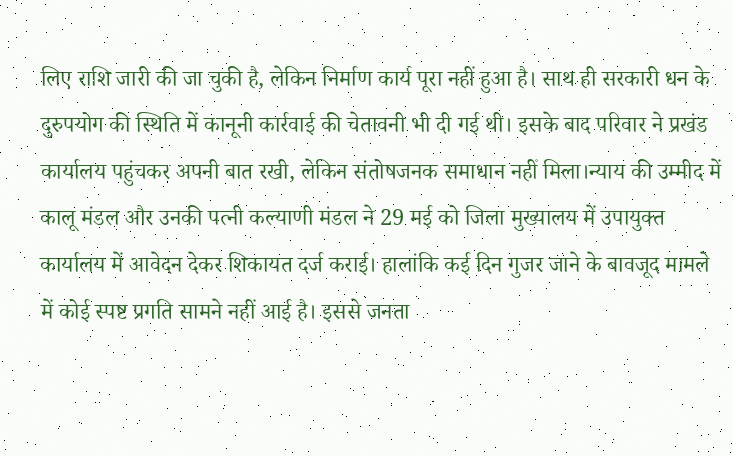लिए राशि जारी की जा चुकी है, लेकिन निर्माण कार्य पूरा नहीं हुआ है। साथ ही सरकारी धन के दुरुपयोग की स्थिति में कानूनी कार्रवाई की चेतावनी भी दी गई थी। इसके बाद परिवार ने प्रखंड कार्यालय पहुंचकर अपनी बात रखी, लेकिन संतोषजनक समाधान नहीं मिला।न्याय की उम्मीद में कालू मंडल और उनकी पत्नी कल्याणी मंडल ने 29 मई को जिला मुख्यालय में उपायुक्त कार्यालय में आवेदन देकर शिकायत दर्ज कराई। हालांकि कई दिन गुजर जाने के बावजूद मामले में कोई स्पष्ट प्रगति सामने नहीं आई है। इससे जनता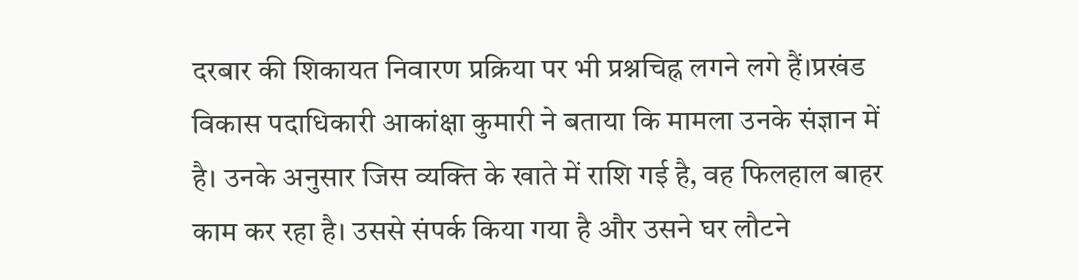दरबार की शिकायत निवारण प्रक्रिया पर भी प्रश्नचिह्न लगने लगे हैं।प्रखंड विकास पदाधिकारी आकांक्षा कुमारी ने बताया कि मामला उनके संज्ञान में है। उनके अनुसार जिस व्यक्ति के खाते में राशि गई है, वह फिलहाल बाहर काम कर रहा है। उससे संपर्क किया गया है और उसने घर लौटने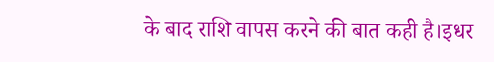के बाद राशि वापस करने की बात कही है।इधर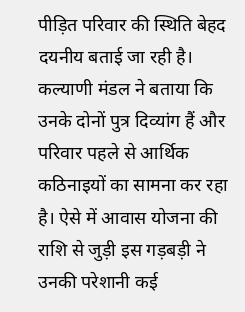पीड़ित परिवार की स्थिति बेहद दयनीय बताई जा रही है। कल्याणी मंडल ने बताया कि उनके दोनों पुत्र दिव्यांग हैं और परिवार पहले से आर्थिक कठिनाइयों का सामना कर रहा है। ऐसे में आवास योजना की राशि से जुड़ी इस गड़बड़ी ने उनकी परेशानी कई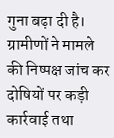गुना बढ़ा दी है। ग्रामीणों ने मामले की निष्पक्ष जांच कर दोषियों पर कड़ी कार्रवाई तथा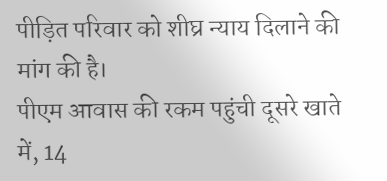पीड़ित परिवार को शीघ्र न्याय दिलाने की मांग की है।
पीएम आवास की रकम पहुंची दूसरे खाते में, 14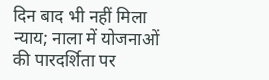दिन बाद भी नहीं मिला न्याय; नाला में योजनाओं की पारदर्शिता पर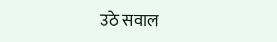उठे सवाल